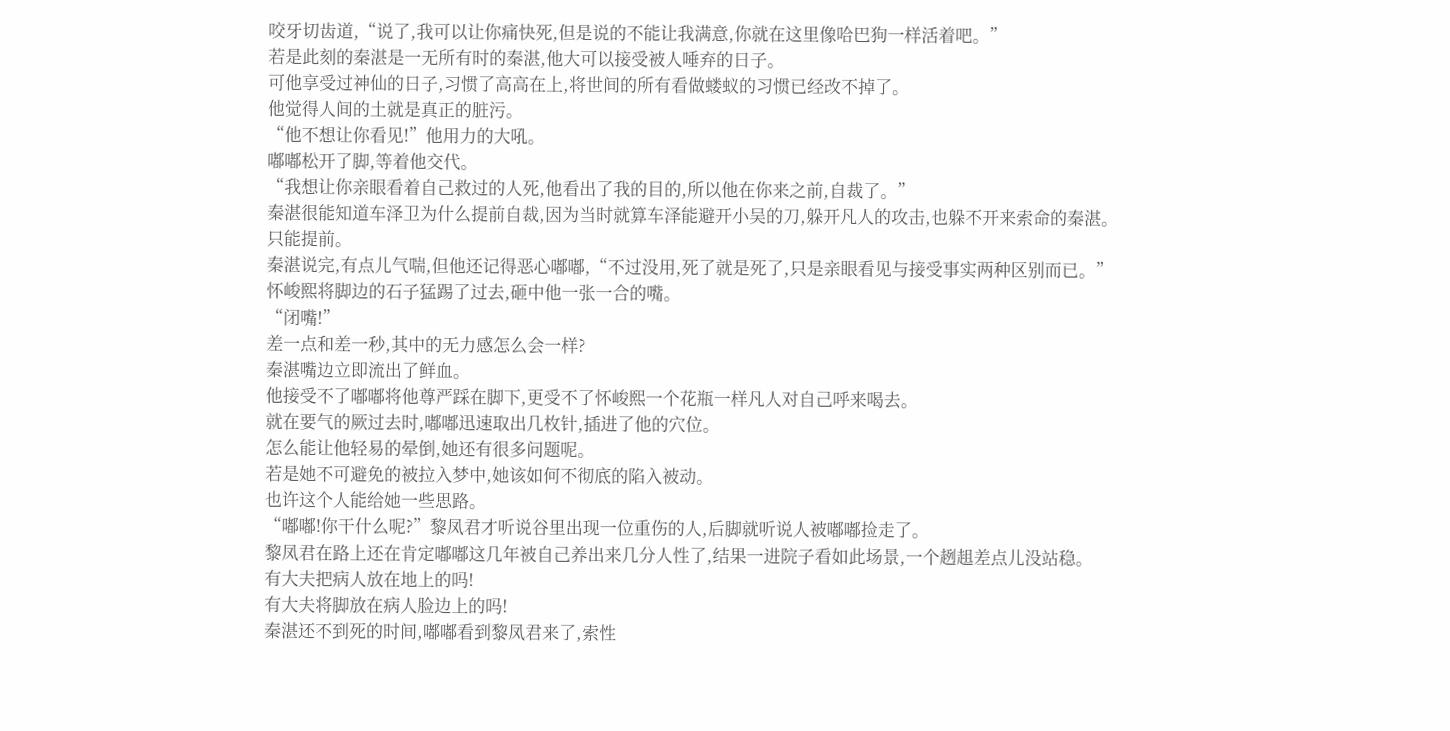咬牙切齿道,“说了,我可以让你痛快死,但是说的不能让我满意,你就在这里像哈巴狗一样活着吧。”
若是此刻的秦湛是一无所有时的秦湛,他大可以接受被人唾弃的日子。
可他享受过神仙的日子,习惯了高高在上,将世间的所有看做蝼蚁的习惯已经改不掉了。
他觉得人间的土就是真正的脏污。
“他不想让你看见!”他用力的大吼。
嘟嘟松开了脚,等着他交代。
“我想让你亲眼看着自己救过的人死,他看出了我的目的,所以他在你来之前,自裁了。”
秦湛很能知道车泽卫为什么提前自裁,因为当时就算车泽能避开小吴的刀,躲开凡人的攻击,也躲不开来索命的秦湛。
只能提前。
秦湛说完,有点儿气喘,但他还记得恶心嘟嘟,“不过没用,死了就是死了,只是亲眼看见与接受事实两种区别而已。”
怀峻熙将脚边的石子猛踢了过去,砸中他一张一合的嘴。
“闭嘴!”
差一点和差一秒,其中的无力感怎么会一样?
秦湛嘴边立即流出了鲜血。
他接受不了嘟嘟将他尊严踩在脚下,更受不了怀峻熙一个花瓶一样凡人对自己呼来喝去。
就在要气的厥过去时,嘟嘟迅速取出几枚针,插进了他的穴位。
怎么能让他轻易的晕倒,她还有很多问题呢。
若是她不可避免的被拉入梦中,她该如何不彻底的陷入被动。
也许这个人能给她一些思路。
“嘟嘟!你干什么呢?”黎凤君才听说谷里出现一位重伤的人,后脚就听说人被嘟嘟捡走了。
黎凤君在路上还在肯定嘟嘟这几年被自己养出来几分人性了,结果一进院子看如此场景,一个趔趄差点儿没站稳。
有大夫把病人放在地上的吗!
有大夫将脚放在病人脸边上的吗!
秦湛还不到死的时间,嘟嘟看到黎凤君来了,索性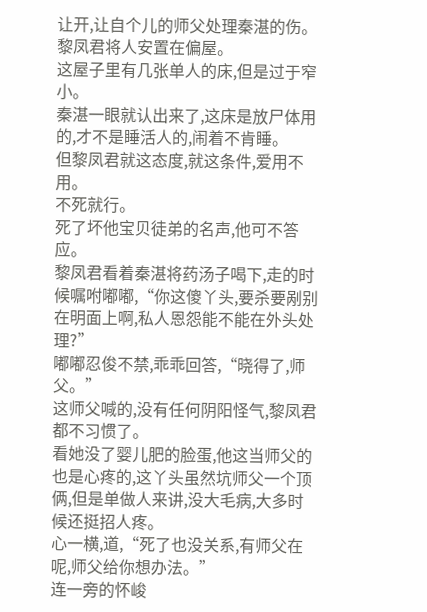让开,让自个儿的师父处理秦湛的伤。
黎凤君将人安置在偏屋。
这屋子里有几张单人的床,但是过于窄小。
秦湛一眼就认出来了,这床是放尸体用的,才不是睡活人的,闹着不肯睡。
但黎凤君就这态度,就这条件,爱用不用。
不死就行。
死了坏他宝贝徒弟的名声,他可不答应。
黎凤君看着秦湛将药汤子喝下,走的时候嘱咐嘟嘟,“你这傻丫头,要杀要剐别在明面上啊,私人恩怨能不能在外头处理?”
嘟嘟忍俊不禁,乖乖回答,“晓得了,师父。”
这师父喊的,没有任何阴阳怪气,黎凤君都不习惯了。
看她没了婴儿肥的脸蛋,他这当师父的也是心疼的,这丫头虽然坑师父一个顶俩,但是单做人来讲,没大毛病,大多时候还挺招人疼。
心一横,道,“死了也没关系,有师父在呢,师父给你想办法。”
连一旁的怀峻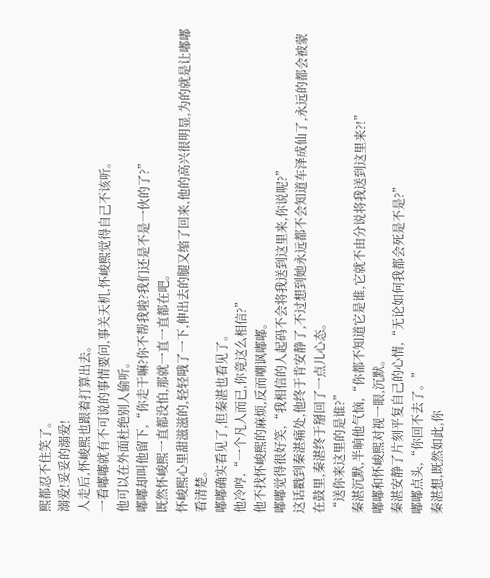熙都忍不住笑了。
溺爱!妥妥的溺爱!
人走后,怀峻熙也跟着打算出去。
一看嘟嘟就有不可说的事情要问,事关天机,怀峻熙觉得自己不该听。
他可以在外面杜绝别人偷听。
嘟嘟却叫他留下,“你走干嘛?你不帮我啦?我们还是不是一伙的了?”
既然怀峻熙一直都没怕,那就一直一直都在吧。
怀峻熙心里甜滋滋的,轻轻哦了一下,伸出去的腿又缩了回来,他的高兴很明显,为的就是让嘟嘟看清楚。
嘟嘟确实看见了,但秦湛也看见了。
他冷哼,“一个凡人而已,你竟这么相信?”
他不找怀峻熙的麻烦,反而嘲讽嘟嘟。
嘟嘟觉得很好笑,“我相信的人起码不会将我送到这里来,你说呢?”
这话戳到秦湛痛处,他终于肯安静了,不过想到她永远都不会知道车泽成仙了,永远的都会被蒙在鼓里,秦湛终于掰回了一点儿心态。
“送你来这里的是谁?”
秦湛沉默,半晌他气恼,“你都不知道它是谁,它就不由分说将我送到这里来?!”
嘟嘟和怀峻熙对视一眼,沉默。
秦湛安静了片刻平复自己的心情,“无论如何我都会死是不是?”
嘟嘟点头,“你回不去了。”
秦湛想,既然如此,你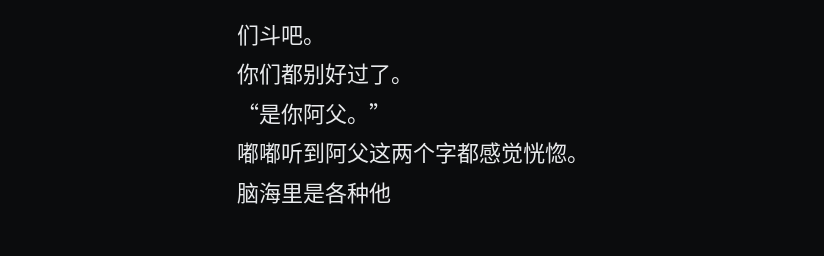们斗吧。
你们都别好过了。
“是你阿父。”
嘟嘟听到阿父这两个字都感觉恍惚。
脑海里是各种他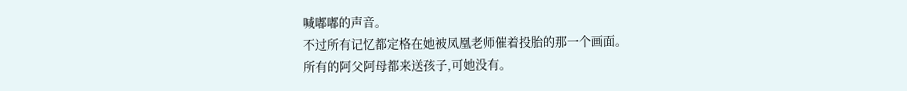喊嘟嘟的声音。
不过所有记忆都定格在她被凤凰老师催着投胎的那一个画面。
所有的阿父阿母都来送孩子,可她没有。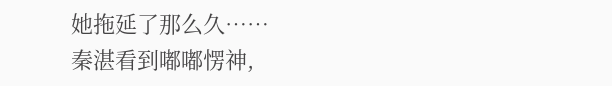她拖延了那么久……
秦湛看到嘟嘟愣神,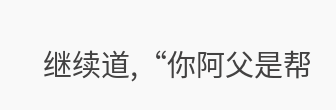继续道,“你阿父是帮